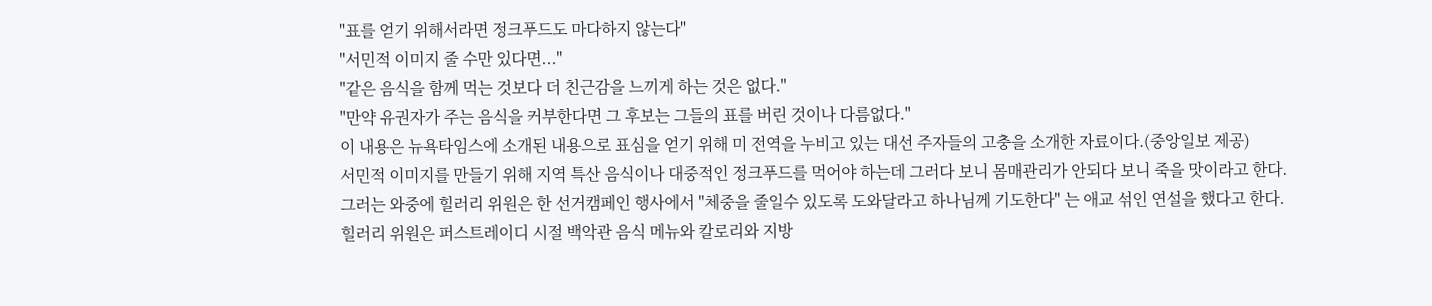"표를 얻기 위해서라면 정크푸드도 마다하지 않는다"
"서민적 이미지 줄 수만 있다면..."
"같은 음식을 함께 먹는 것보다 더 친근감을 느끼게 하는 것은 없다."
"만약 유권자가 주는 음식을 커부한다면 그 후보는 그들의 표를 버린 것이나 다름없다."
이 내용은 뉴욕타임스에 소개된 내용으로 표심을 얻기 위해 미 전역을 누비고 있는 대선 주자들의 고충을 소개한 자료이다.(중앙일보 제공)
서민적 이미지를 만들기 위해 지역 특산 음식이나 대중적인 정크푸드를 먹어야 하는데 그러다 보니 몸매관리가 안되다 보니 죽을 맛이라고 한다.
그러는 와중에 힐러리 위원은 한 선거캠페인 행사에서 "체중을 줄일수 있도록 도와달라고 하나님께 기도한다" 는 애교 섞인 연설을 했다고 한다.
힐러리 위원은 퍼스트레이디 시절 백악관 음식 메뉴와 칼로리와 지방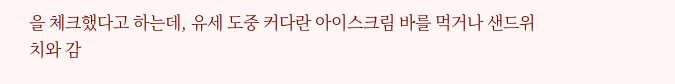을 체크했다고 하는데, 유세 도중 커다란 아이스크림 바를 먹거나 샌드위치와 감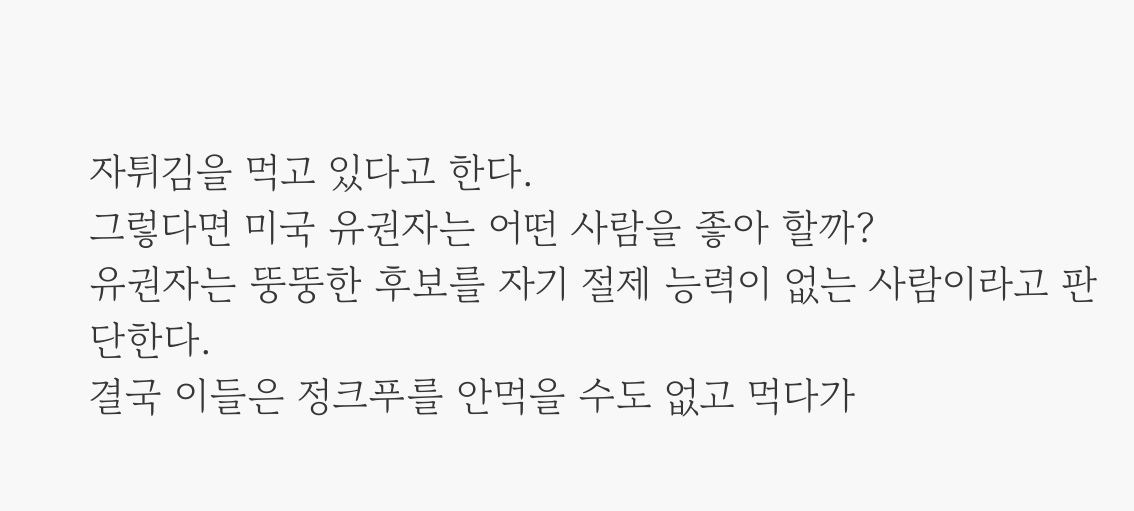자튀김을 먹고 있다고 한다.
그렇다면 미국 유권자는 어떤 사람을 좋아 할까?
유권자는 뚱뚱한 후보를 자기 절제 능력이 없는 사람이라고 판단한다.
결국 이들은 정크푸를 안먹을 수도 없고 먹다가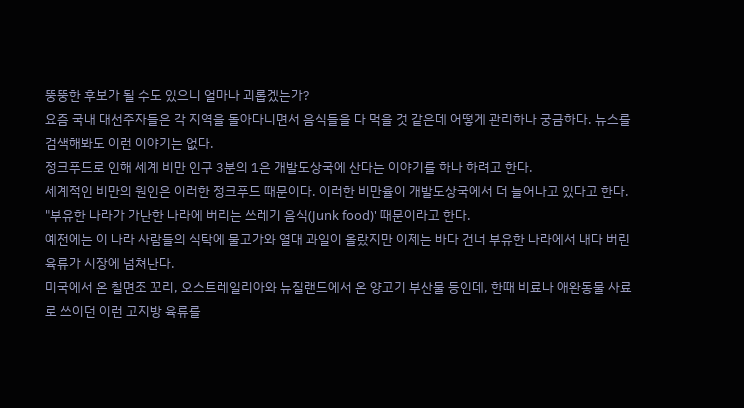뚱뚱한 후보가 될 수도 있으니 얼마나 괴롭겠는가?
요즘 국내 대선주자들은 각 지역을 돌아다니면서 음식들을 다 먹을 것 같은데 어떻게 관리하나 궁금하다. 뉴스를 검색해봐도 이런 이야기는 없다.
정크푸드로 인해 세계 비만 인구 3분의 1은 개발도상국에 산다는 이야기를 하나 하려고 한다.
세계적인 비만의 원인은 이러한 정크푸드 때문이다. 이러한 비만율이 개발도상국에서 더 늘어나고 있다고 한다.
"부유한 나라가 가난한 나라에 버리는 쓰레기 음식(Junk food)' 때문이라고 한다.
예전에는 이 나라 사람들의 식탁에 물고가와 열대 과일이 올랐지만 이제는 바다 건너 부유한 나라에서 내다 버린 육류가 시장에 넘쳐난다.
미국에서 온 칠면조 꼬리, 오스트레일리아와 뉴질랜드에서 온 양고기 부산물 등인데, 한때 비료나 애완동물 사료로 쓰이던 이런 고지방 육류를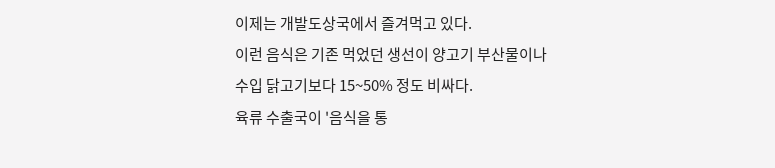이제는 개발도상국에서 즐겨먹고 있다.
이런 음식은 기존 먹었던 생선이 양고기 부산물이나 수입 닭고기보다 15~50% 정도 비싸다.
육류 수출국이 '음식을 통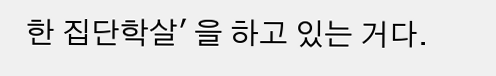한 집단학살' 을 하고 있는 거다.